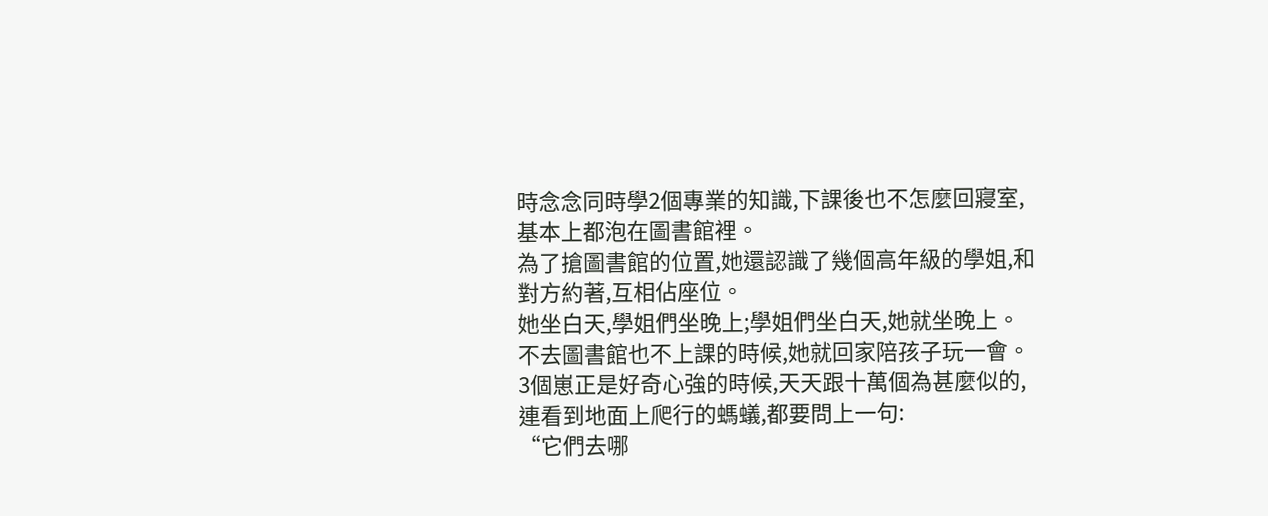時念念同時學2個專業的知識,下課後也不怎麼回寢室,基本上都泡在圖書館裡。
為了搶圖書館的位置,她還認識了幾個高年級的學姐,和對方約著,互相佔座位。
她坐白天,學姐們坐晚上;學姐們坐白天,她就坐晚上。
不去圖書館也不上課的時候,她就回家陪孩子玩一會。
3個崽正是好奇心強的時候,天天跟十萬個為甚麼似的,連看到地面上爬行的螞蟻,都要問上一句:
“它們去哪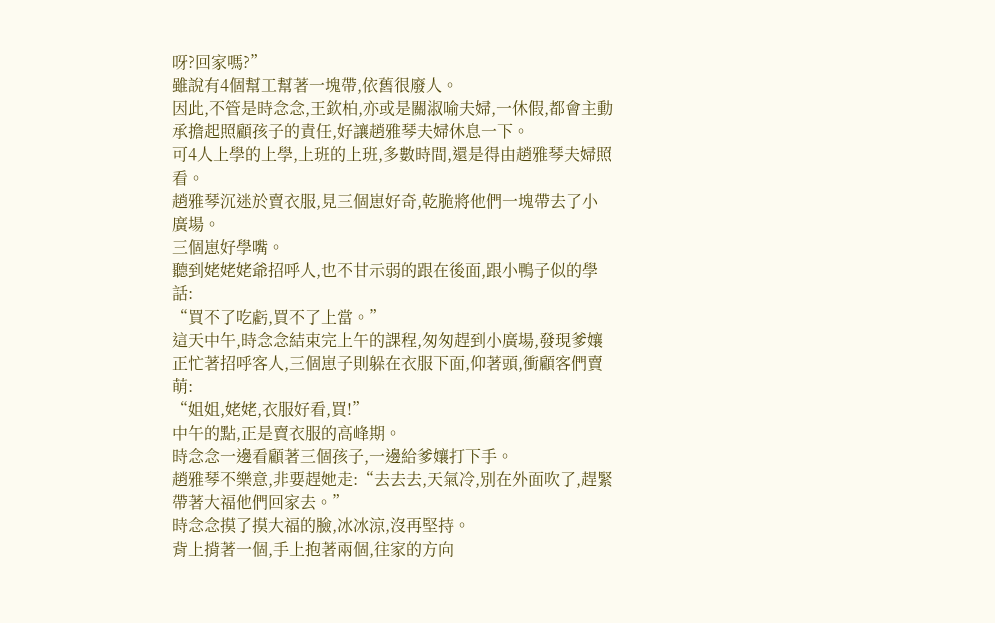呀?回家嗎?”
雖說有4個幫工幫著一塊帶,依舊很廢人。
因此,不管是時念念,王欽柏,亦或是關淑喻夫婦,一休假,都會主動承擔起照顧孩子的責任,好讓趙雅琴夫婦休息一下。
可4人上學的上學,上班的上班,多數時間,還是得由趙雅琴夫婦照看。
趙雅琴沉迷於賣衣服,見三個崽好奇,乾脆將他們一塊帶去了小廣場。
三個崽好學嘴。
聽到姥姥姥爺招呼人,也不甘示弱的跟在後面,跟小鴨子似的學話:
“買不了吃虧,買不了上當。”
這天中午,時念念結束完上午的課程,匆匆趕到小廣場,發現爹孃正忙著招呼客人,三個崽子則躲在衣服下面,仰著頭,衝顧客們賣萌:
“姐姐,姥姥,衣服好看,買!”
中午的點,正是賣衣服的高峰期。
時念念一邊看顧著三個孩子,一邊給爹孃打下手。
趙雅琴不樂意,非要趕她走:“去去去,天氣冷,別在外面吹了,趕緊帶著大福他們回家去。”
時念念摸了摸大福的臉,冰冰涼,沒再堅持。
背上揹著一個,手上抱著兩個,往家的方向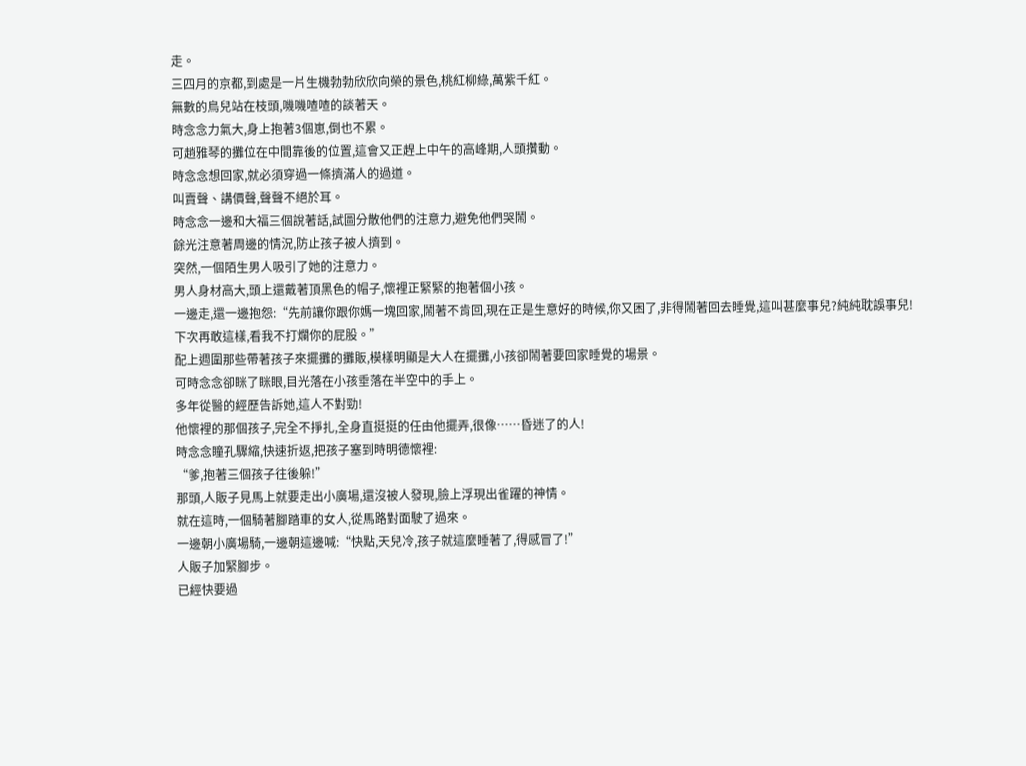走。
三四月的京都,到處是一片生機勃勃欣欣向榮的景色,桃紅柳綠,萬紫千紅。
無數的鳥兒站在枝頭,嘰嘰喳喳的談著天。
時念念力氣大,身上抱著3個崽,倒也不累。
可趙雅琴的攤位在中間靠後的位置,這會又正趕上中午的高峰期,人頭攢動。
時念念想回家,就必須穿過一條擠滿人的過道。
叫賣聲、講價聲,聲聲不絕於耳。
時念念一邊和大福三個說著話,試圖分散他們的注意力,避免他們哭鬧。
餘光注意著周邊的情況,防止孩子被人擠到。
突然,一個陌生男人吸引了她的注意力。
男人身材高大,頭上還戴著頂黑色的帽子,懷裡正緊緊的抱著個小孩。
一邊走,還一邊抱怨:“先前讓你跟你媽一塊回家,鬧著不肯回,現在正是生意好的時候,你又困了,非得鬧著回去睡覺,這叫甚麼事兒?純純耽誤事兒!
下次再敢這樣,看我不打爛你的屁股。”
配上週圍那些帶著孩子來擺攤的攤販,模樣明顯是大人在擺攤,小孩卻鬧著要回家睡覺的場景。
可時念念卻眯了眯眼,目光落在小孩垂落在半空中的手上。
多年從醫的經歷告訴她,這人不對勁!
他懷裡的那個孩子,完全不掙扎,全身直挺挺的任由他擺弄,很像……昏迷了的人!
時念念瞳孔驟縮,快速折返,把孩子塞到時明德懷裡:
“爹,抱著三個孩子往後躲!”
那頭,人販子見馬上就要走出小廣場,還沒被人發現,臉上浮現出雀躍的神情。
就在這時,一個騎著腳踏車的女人,從馬路對面駛了過來。
一邊朝小廣場騎,一邊朝這邊喊:“快點,天兒冷,孩子就這麼睡著了,得感冒了!”
人販子加緊腳步。
已經快要過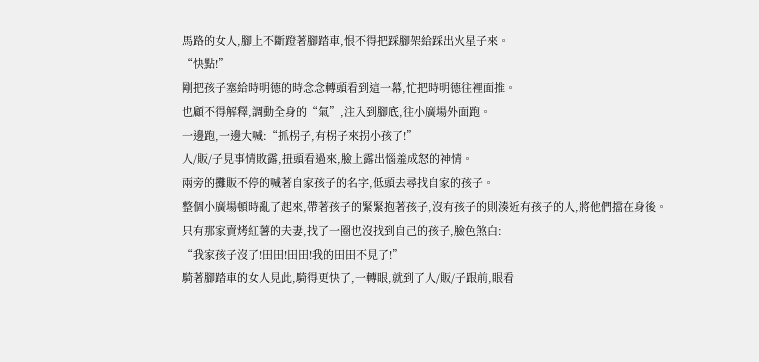馬路的女人,腳上不斷蹬著腳踏車,恨不得把踩腳架給踩出火星子來。
“快點!”
剛把孩子塞給時明德的時念念轉頭看到這一幕,忙把時明德往裡面推。
也顧不得解釋,調動全身的“氣”,注入到腳底,往小廣場外面跑。
一邊跑,一邊大喊:“抓柺子,有柺子來拐小孩了!”
人/販/子見事情敗露,扭頭看過來,臉上露出惱羞成怒的神情。
兩旁的攤販不停的喊著自家孩子的名字,低頭去尋找自家的孩子。
整個小廣場頓時亂了起來,帶著孩子的緊緊抱著孩子,沒有孩子的則湊近有孩子的人,將他們擋在身後。
只有那家賣烤紅薯的夫妻,找了一圈也沒找到自己的孩子,臉色煞白:
“我家孩子沒了!田田!田田!我的田田不見了!”
騎著腳踏車的女人見此,騎得更快了,一轉眼,就到了人/販/子跟前,眼看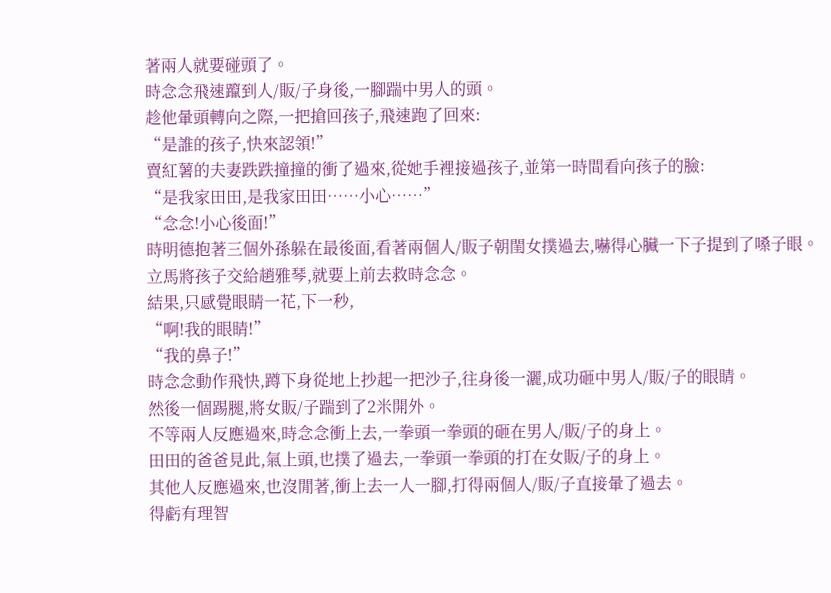著兩人就要碰頭了。
時念念飛速躥到人/販/子身後,一腳踹中男人的頭。
趁他暈頭轉向之際,一把搶回孩子,飛速跑了回來:
“是誰的孩子,快來認領!”
賣紅薯的夫妻跌跌撞撞的衝了過來,從她手裡接過孩子,並第一時間看向孩子的臉:
“是我家田田,是我家田田……小心……”
“念念!小心後面!”
時明德抱著三個外孫躲在最後面,看著兩個人/販子朝閨女撲過去,嚇得心臟一下子提到了嗓子眼。
立馬將孩子交給趙雅琴,就要上前去救時念念。
結果,只感覺眼睛一花,下一秒,
“啊!我的眼睛!”
“我的鼻子!”
時念念動作飛快,蹲下身從地上抄起一把沙子,往身後一灑,成功砸中男人/販/子的眼睛。
然後一個踢腿,將女販/子踹到了2米開外。
不等兩人反應過來,時念念衝上去,一拳頭一拳頭的砸在男人/販/子的身上。
田田的爸爸見此,氣上頭,也撲了過去,一拳頭一拳頭的打在女販/子的身上。
其他人反應過來,也沒閒著,衝上去一人一腳,打得兩個人/販/子直接暈了過去。
得虧有理智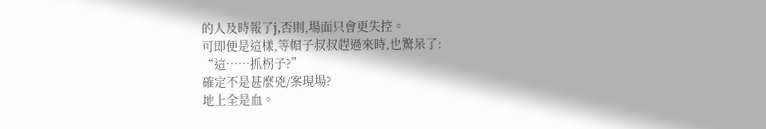的人及時報了j,否則,場面只會更失控。
可即便是這樣,等帽子叔叔趕過來時,也驚呆了:
“這……抓柺子?”
確定不是甚麼兇/案現場?
地上全是血。